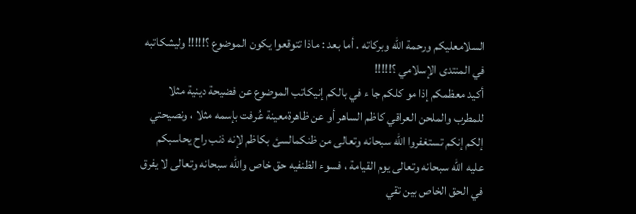السلامعليكم ورحمة الله وبركاته . أما بعد : ماذا تتوقعوا يكون الموضوع ؟!!!!! وليشكاتبه في المنتدى الإسلامي ؟!!!!!
أكيد معظمكم إذا مو كلكم جا ء في بالكم إنيكاتب الموضوع عن فضيحة دينية مثلا للمطرب والملحن العراقي كاظم الساهر أو عن ظاهرةمعينة عُرفت بإسمه مثلا ، ونصيحتي إلكم إنكم تستغفروا الله سبحانه وتعالى من ظنكمالسئ بكاظم لإنه ذنب راح يحاسبكم عليه الله سبحانه وتعالى يوم القيامة ، فسوء الظنفيه حق خاص والله سبحانه وتعالى لا يفرق في الحق الخاص بين تقي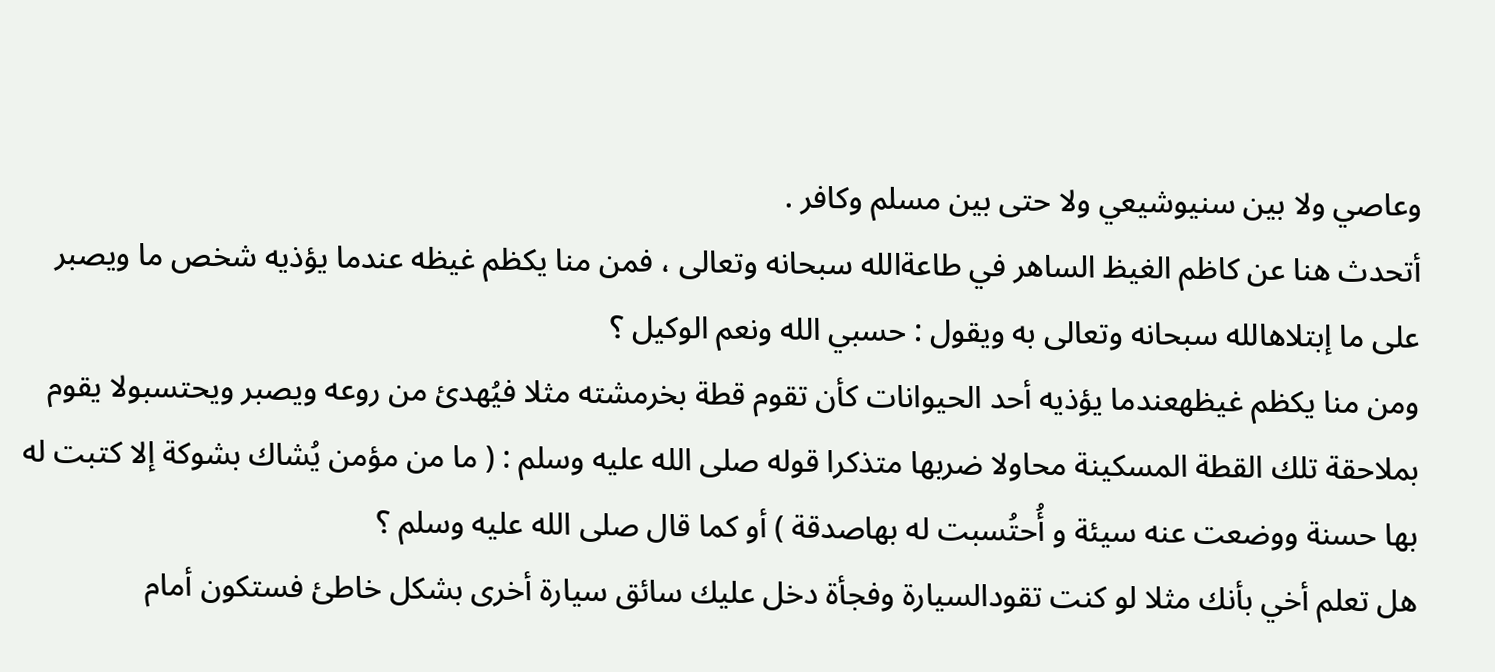وعاصي ولا بين سنيوشيعي ولا حتى بين مسلم وكافر .
أتحدث هنا عن كاظم الغيظ الساهر في طاعةالله سبحانه وتعالى ، فمن منا يكظم غيظه عندما يؤذيه شخص ما ويصبر على ما إبتلاهالله سبحانه وتعالى به ويقول : حسبي الله ونعم الوكيل ؟
ومن منا يكظم غيظهعندما يؤذيه أحد الحيوانات كأن تقوم قطة بخرمشته مثلا فيُهدئ من روعه ويصبر ويحتسبولا يقوم بملاحقة تلك القطة المسكينة محاولا ضربها متذكرا قوله صلى الله عليه وسلم : ( ما من مؤمن يُشاك بشوكة إلا كتبت له بها حسنة ووضعت عنه سيئة و أُحتُسبت له بهاصدقة ) أو كما قال صلى الله عليه وسلم ؟
هل تعلم أخي بأنك مثلا لو كنت تقودالسيارة وفجأة دخل عليك سائق سيارة أخرى بشكل خاطئ فستكون أمام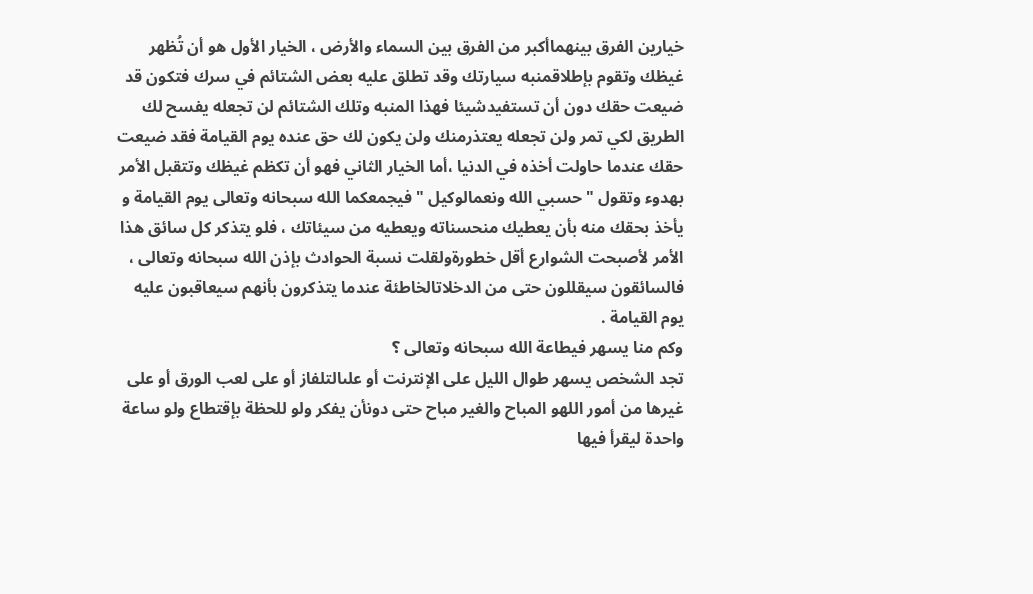خيارين الفرق بينهماأكبر من الفرق بين السماء والأرض ، الخيار الأول هو أن تُظهر غيظك وتقوم بإطلاقمنبه سيارتك وقد تطلق عليه بعض الشتائم في سرك فتكون قد ضيعت حقك دون أن تستفيدشيئا فهذا المنبه وتلك الشتائم لن تجعله يفسح لك الطريق لكي تمر ولن تجعله يعتذرمنك ولن يكون لك حق عنده يوم القيامة فقد ضيعت حقك عندما حاولت أخذه في الدنيا ،أما الخيار الثاني فهو أن تكظم غيظك وتتقبل الأمر بهدوء وتقول " حسبي الله ونعمالوكيل " فيجمعكما الله سبحانه وتعالى يوم القيامة و يأخذ بحقك منه بأن يعطيك منحسناته ويعطيه من سيئاتك ، فلو يتذكر كل سائق هذا الأمر لأصبحت الشوارع أقل خطورةولقلت نسبة الحوادث بإذن الله سبحانه وتعالى ، فالسائقون سيقللون حتى من الدخلاتالخاطئة عندما يتذكرون بأنهم سيعاقبون عليه يوم القيامة .
وكم منا يسهر فيطاعة الله سبحانه وتعالى ؟
تجد الشخص يسهر طوال الليل على الإنترنت أو علىالتلفاز أو على لعب الورق أو على غيرها من أمور اللهو المباح والغير مباح حتى دونأن يفكر ولو للحظة بإقتطاع ولو ساعة واحدة ليقرأ فيها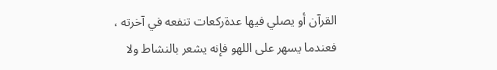القرآن أو يصلي فيها عدةركعات تنفعه في آخرته ، فعندما يسهر على اللهو فإنه يشعر بالنشاط ولا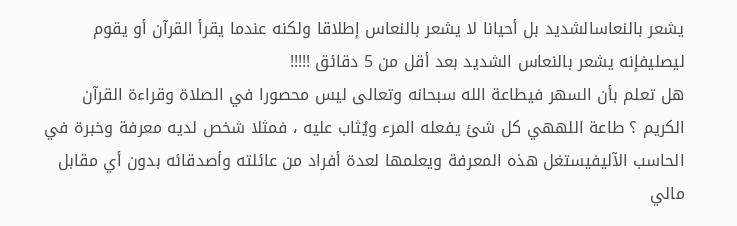يشعر بالنعاسالشديد بل أحيانا لا يشعر بالنعاس إطلاقا ولكنه عندما يقرأ القرآن أو يقوم ليصليفإنه يشعر بالنعاس الشديد بعد أقل من 5 دقائق !!!!!
هل تعلم بأن السهر فيطاعة الله سبحانه وتعالى ليس محصورا في الصلاة وقراءة القرآن الكريم ؟ طاعة اللههي كل شئ يفعله المرء ويُثاب عليه ، فمثلا شخص لديه معرفة وخبرة في الحاسب الآليفيستغل هذه المعرفة ويعلمها لعدة أفراد من عائلته وأصدقائه بدون أي مقابل مالي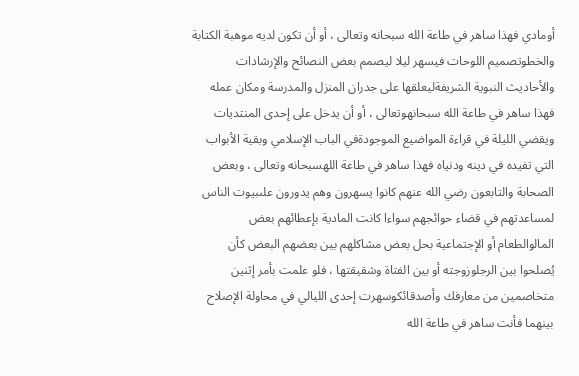أومادي فهذا ساهر في طاعة الله سبحانه وتعالى ، أو أن تكون لديه موهبة الكتابة والخطوتصميم اللوحات فيسهر ليلا ليصمم بعض النصائح والإرشادات والأحاديث النبوية الشريفةليعلقها على جدران المنزل والمدرسة ومكان عمله فهذا ساهر في طاعة الله سبحانهوتعالى ، أو أن يدخل على إحدى المنتديات ويقضي الليلة في قراءة المواضيع الموجودةفي الباب الإسلامي وبقية الأبواب التي تفيده في دينه ودنياه فهذا ساهر في طاعة اللهسبحانه وتعالى ، وبعض الصحابة والتابعون رضي الله عنهم كانوا يسهرون وهم يدورون علىبيوت الناس لمساعدتهم في قضاء حوائجهم سواءا كانت المادية بإعطائهم بعض المالوالطعام أو الإجتماعية بحل بعض مشاكلهم بين بعضهم البعض كأن يُصلحوا بين الرجلوزوجته أو بين الفتاة وشقيقتها ، فلو علمت بأمر إثنين متخاصمين من معارفك وأصدقائكوسهرت إحدى الليالي في محاولة الإصلاح بينهما فأنت ساهر في طاعة الله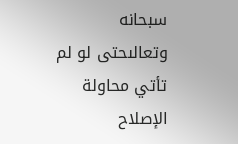سبحانه وتعالىحتى لو لم تأتي محاولة الإصلاح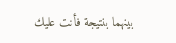بينهما بنتيجة فأنت عليك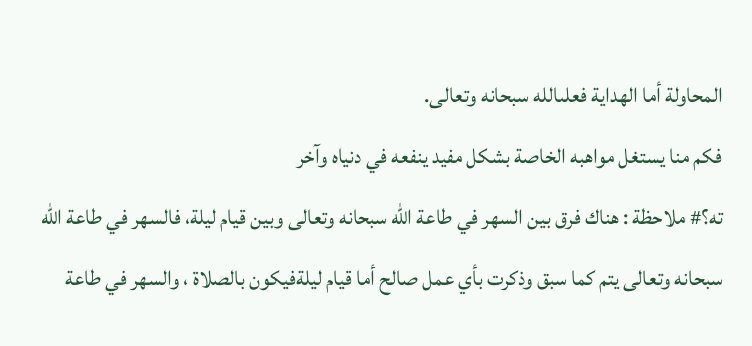المحاولة أما الهداية فعلىالله سبحانه وتعالى.
فكم منا يستغل مواهبه الخاصة بشكل مفيد ينفعه في دنياه وآخر
ته؟# ملاحظة : هناك فرق بين السهر في طاعة الله سبحانه وتعالى وبين قيام ليلة، فالسهر في طاعة الله سبحانه وتعالى يتم كما سبق وذكرت بأي عمل صالح أما قيام ليلةفيكون بالصلاة ، والسهر في طاعة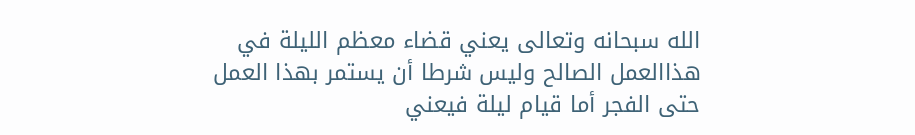الله سبحانه وتعالى يعني قضاء معظم الليلة في هذاالعمل الصالح وليس شرطا أن يستمر بهذا العمل حتى الفجر أما قيام ليلة فيعني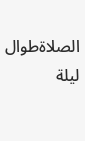الصلاةطوال ليلة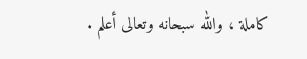كاملة ، والله سبحانه وتعالى أعلم .